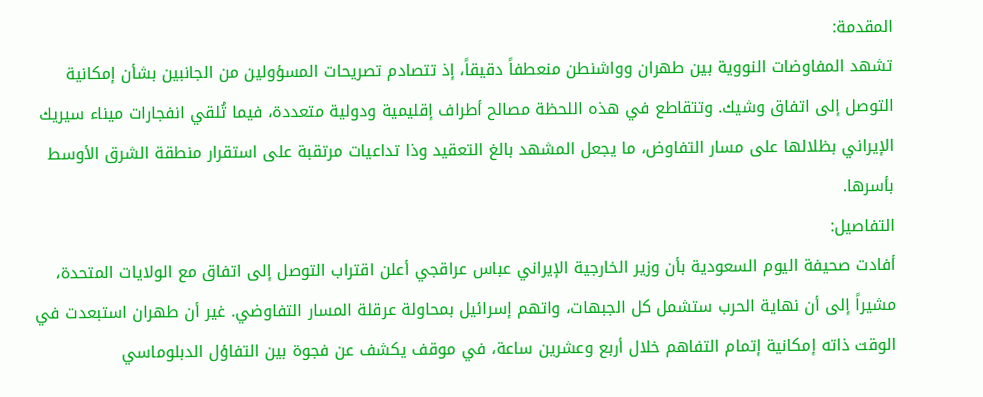المقدمة:
تشهد المفاوضات النووية بين طهران وواشنطن منعطفاً دقيقاً، إذ تتصادم تصريحات المسؤولين من الجانبين بشأن إمكانية التوصل إلى اتفاق وشيك. وتتقاطع في هذه اللحظة مصالح أطراف إقليمية ودولية متعددة، فيما تُلقي انفجارات ميناء سيريك الإيراني بظلالها على مسار التفاوض، ما يجعل المشهد بالغ التعقيد وذا تداعيات مرتقبة على استقرار منطقة الشرق الأوسط بأسرها.
التفاصيل:
أفادت صحيفة اليوم السعودية بأن وزير الخارجية الإيراني عباس عراقجي أعلن اقتراب التوصل إلى اتفاق مع الولايات المتحدة، مشيراً إلى أن نهاية الحرب ستشمل كل الجبهات، واتهم إسرائيل بمحاولة عرقلة المسار التفاوضي. غير أن طهران استبعدت في الوقت ذاته إمكانية إتمام التفاهم خلال أربع وعشرين ساعة، في موقف يكشف عن فجوة بين التفاؤل الدبلوماسي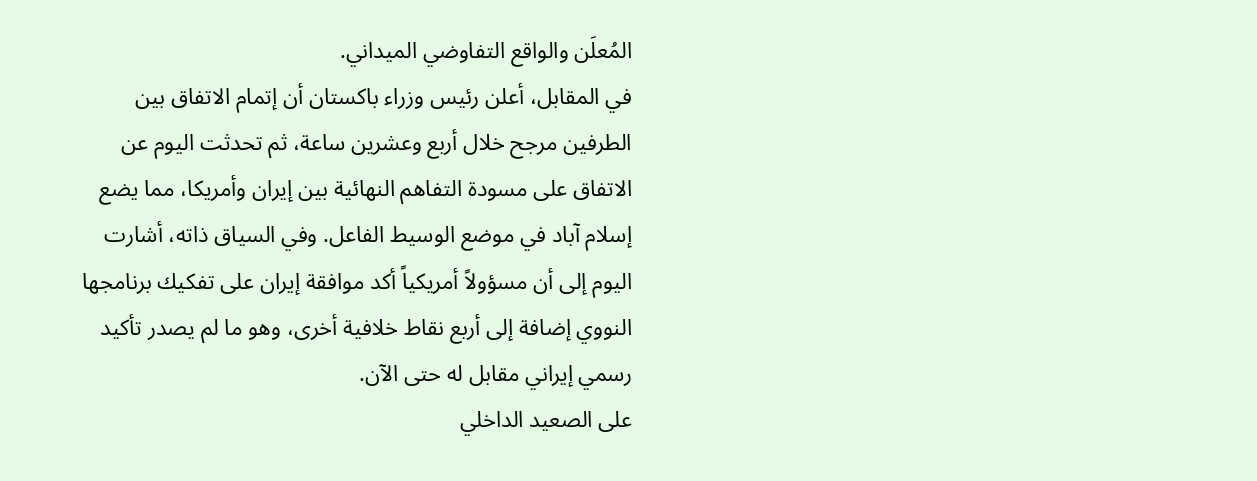المُعلَن والواقع التفاوضي الميداني.
في المقابل، أعلن رئيس وزراء باكستان أن إتمام الاتفاق بين الطرفين مرجح خلال أربع وعشرين ساعة، ثم تحدثت اليوم عن الاتفاق على مسودة التفاهم النهائية بين إيران وأمريكا، مما يضع إسلام آباد في موضع الوسيط الفاعل. وفي السياق ذاته، أشارت اليوم إلى أن مسؤولاً أمريكياً أكد موافقة إيران على تفكيك برنامجها النووي إضافة إلى أربع نقاط خلافية أخرى، وهو ما لم يصدر تأكيد رسمي إيراني مقابل له حتى الآن.
على الصعيد الداخلي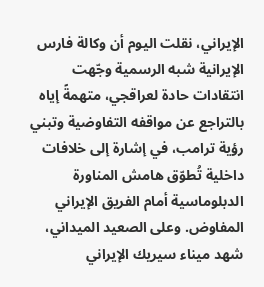الإيراني، نقلت اليوم أن وكالة فارس الإيرانية شبه الرسمية وجّهت انتقادات حادة لعراقجي، متهمةً إياه بالتراجع عن مواقفه التفاوضية وتبني رؤية ترامب، في إشارة إلى خلافات داخلية تُطوّق هامش المناورة الدبلوماسية أمام الفريق الإيراني المفاوض. وعلى الصعيد الميداني، شهد ميناء سيريك الإيراني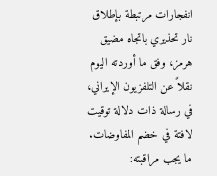انفجارات مرتبطة بإطلاق نار تحذيري باتجاه مضيق هرمز، وفق ما أوردته اليوم نقلاً عن التلفزيون الإيراني، في رسالة ذات دلالة توقيت لافتة في خضم المفاوضات.
ما يجب مراقبته: